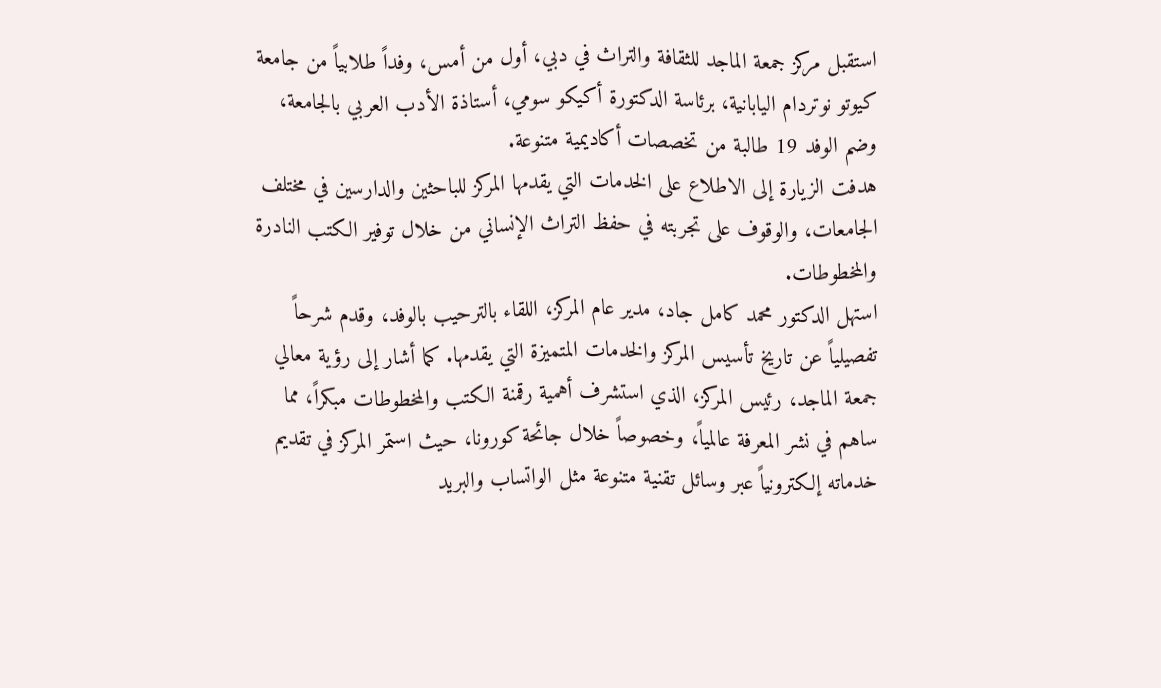استقبل مركز جمعة الماجد للثقافة والتراث في دبي، أول من أمس، وفداً طلابياً من جامعة كيوتو نوتردام اليابانية، برئاسة الدكتورة أكيكو سومي، أستاذة الأدب العربي بالجامعة، وضم الوفد 19 طالبة من تخصصات أكاديمية متنوعة.
هدفت الزيارة إلى الاطلاع على الخدمات التي يقدمها المركز للباحثين والدارسين في مختلف الجامعات، والوقوف على تجربته في حفظ التراث الإنساني من خلال توفير الكتب النادرة والمخطوطات.
استهل الدكتور محمد كامل جاد، مدير عام المركز، اللقاء بالترحيب بالوفد، وقدم شرحاً تفصيلياً عن تاريخ تأسيس المركز والخدمات المتميزة التي يقدمها. كما أشار إلى رؤية معالي جمعة الماجد، رئيس المركز، الذي استشرف أهمية رقمنة الكتب والمخطوطات مبكراً، مما ساهم في نشر المعرفة عالمياً، وخصوصاً خلال جائحة كورونا، حيث استمر المركز في تقديم خدماته إلكترونياً عبر وسائل تقنية متنوعة مثل الواتساب والبريد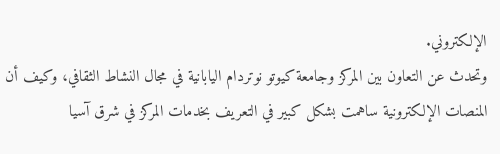الإلكتروني.
وتحدث عن التعاون بين المركز وجامعة كيوتو نوتردام اليابانية في مجال النشاط الثقافي، وكيف أن المنصات الإلكترونية ساهمت بشكل كبير في التعريف بخدمات المركز في شرق آسيا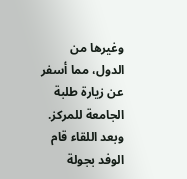وغيرها من الدول، مما أسفر عن زيارة طلبة الجامعة للمركز.
وبعد اللقاء قام الوفد بجولة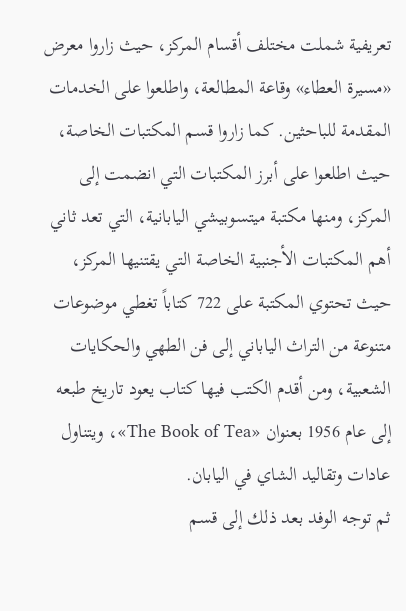تعريفية شملت مختلف أقسام المركز، حيث زاروا معرض «مسيرة العطاء» وقاعة المطالعة، واطلعوا على الخدمات المقدمة للباحثين. كما زاروا قسم المكتبات الخاصة، حيث اطلعوا على أبرز المكتبات التي انضمت إلى المركز، ومنها مكتبة ميتسوبيشي اليابانية، التي تعد ثاني أهم المكتبات الأجنبية الخاصة التي يقتنيها المركز، حيث تحتوي المكتبة على 722 كتاباً تغطي موضوعات متنوعة من التراث الياباني إلى فن الطهي والحكايات الشعبية، ومن أقدم الكتب فيها كتاب يعود تاريخ طبعه إلى عام 1956 بعنوان «The Book of Tea»، ويتناول عادات وتقاليد الشاي في اليابان.
ثم توجه الوفد بعد ذلك إلى قسم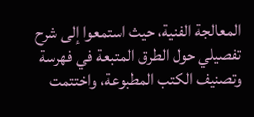المعالجة الفنية، حيث استمعوا إلى شرح تفصيلي حول الطرق المتبعة في فهرسة وتصنيف الكتب المطبوعة، واختتمت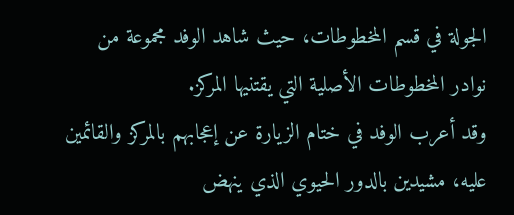الجولة في قسم المخطوطات، حيث شاهد الوفد مجموعة من نوادر المخطوطات الأصلية التي يقتنيها المركز.
وقد أعرب الوفد في ختام الزيارة عن إعجابهم بالمركز والقائمين عليه، مشيدين بالدور الحيوي الذي ينهض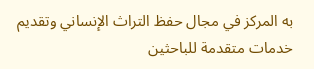به المركز في مجال حفظ التراث الإنساني وتقديم خدمات متقدمة للباحثين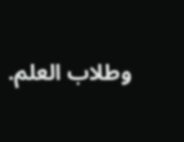وطلاب العلم.